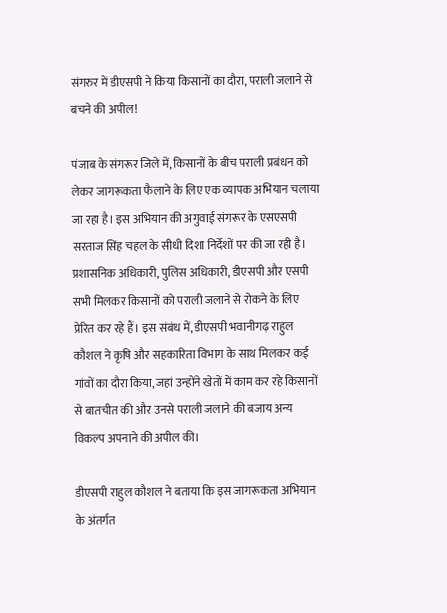संगरुर में डीएसपी ने किया किसानों का दौरा, पराली जलाने से बचने की अपील!

पंजाब के संगरूर जिले में, किसानों के बीच पराली प्रबंधन को लेकर जागरूकता फैलाने के लिए एक व्यापक अभियान चलाया जा रहा है। इस अभियान की अगुवाई संगरूर के एसएसपी सरताज सिंह चहल के सीधी दिशा निर्देशों पर की जा रही है। प्रशासनिक अधिकारी, पुलिस अधिकारी, डीएसपी और एसपी सभी मिलकर किसानों को पराली जलाने से रोकने के लिए प्रेरित कर रहे हैं। इस संबंध में, डीएसपी भवानीगढ़ राहुल कौशल ने कृषि और सहकारिता विभाग के साथ मिलकर कई गांवों का दौरा किया, जहां उन्होंने खेतों में काम कर रहे किसानों से बातचीत की और उनसे पराली जलाने की बजाय अन्य विकल्प अपनाने की अपील की।

डीएसपी राहुल कौशल ने बताया कि इस जागरूकता अभियान के अंतर्गत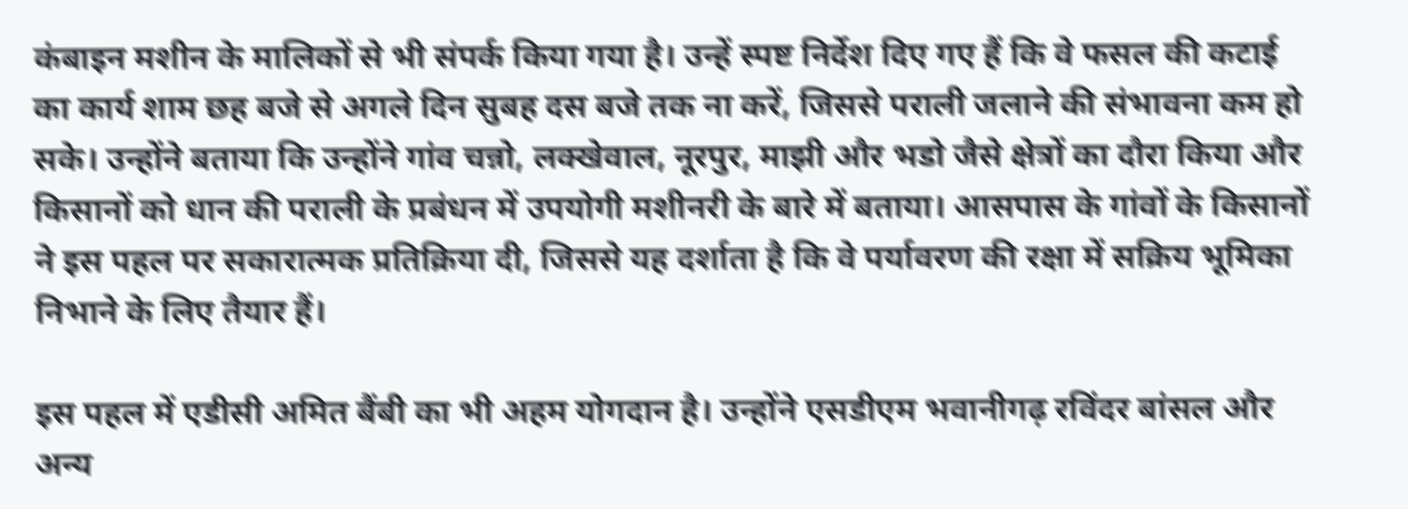कंबाइन मशीन के मालिकों से भी संपर्क किया गया है। उन्हें स्पष्ट निर्देश दिए गए हैं कि वे फसल की कटाई का कार्य शाम छह बजे से अगले दिन सुबह दस बजे तक ना करें, जिससे पराली जलाने की संभावना कम हो सके। उन्होंने बताया कि उन्होंने गांव चन्नो, लक्खेवाल, नूरपुर, माझी और भडो जैसे क्षेत्रों का दौरा किया और किसानों को धान की पराली के प्रबंधन में उपयोगी मशीनरी के बारे में बताया। आसपास के गांवों के किसानों ने इस पहल पर सकारात्मक प्रतिक्रिया दी, जिससे यह दर्शाता है कि वे पर्यावरण की रक्षा में सक्रिय भूमिका निभाने के लिए तैयार हैं।

इस पहल में एडीसी अमित बैंबी का भी अहम योगदान है। उन्होंने एसडीएम भवानीगढ़ रविंदर बांसल और अन्य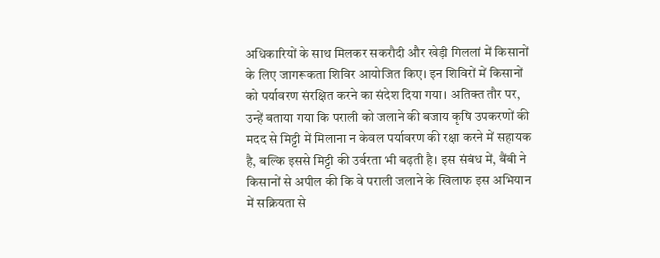अधिकारियों के साथ मिलकर सकरौदी और खेड़ी गिललां में किसानों के लिए जागरूकता शिविर आयोजित किए। इन शिविरों में किसानों को पर्यावरण संरक्षित करने का संदेश दिया गया। अतिक्त तौर पर, उन्हें बताया गया कि पराली को जलाने की बजाय कृषि उपकरणों की मदद से मिट्टी में मिलाना न केवल पर्यावरण की रक्षा करने में सहायक है, बल्कि इससे मिट्टी की उर्वरता भी बढ़ती है। इस संबंध में, बैंबी ने किसानों से अपील की कि वे पराली जलाने के खिलाफ इस अभियान में सक्रियता से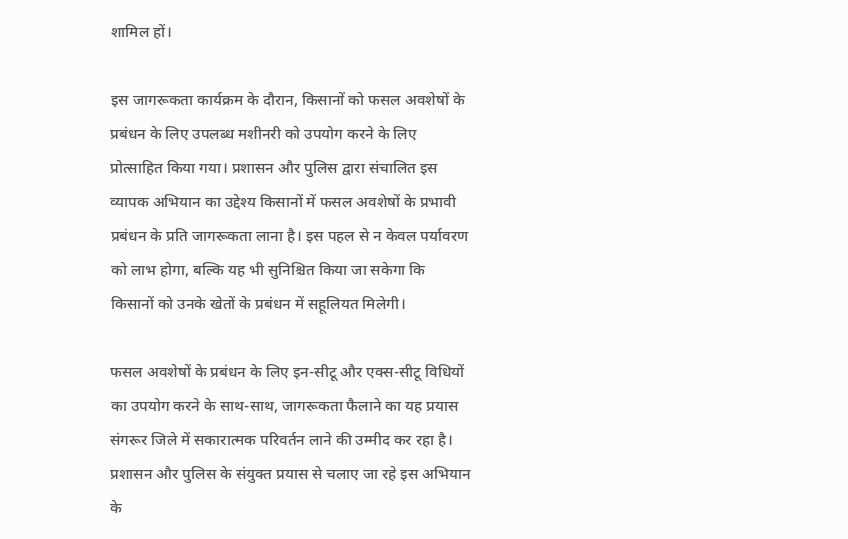शामिल हों।

इस जागरूकता कार्यक्रम के दौरान, किसानों को फसल अवशेषों के प्रबंधन के लिए उपलब्ध मशीनरी को उपयोग करने के लिए प्रोत्साहित किया गया। प्रशासन और पुलिस द्वारा संचालित इस व्यापक अभियान का उद्देश्य किसानों में फसल अवशेषों के प्रभावी प्रबंधन के प्रति जागरूकता लाना है। इस पहल से न केवल पर्यावरण को लाभ होगा, बल्कि यह भी सुनिश्चित किया जा सकेगा कि किसानों को उनके खेतों के प्रबंधन में सहूलियत मिलेगी।

फसल अवशेषों के प्रबंधन के लिए इन-सीटू और एक्स-सीटू विधियों का उपयोग करने के साथ-साथ, जागरूकता फैलाने का यह प्रयास संगरूर जिले में सकारात्मक परिवर्तन लाने की उम्मीद कर रहा है। प्रशासन और पुलिस के संयुक्त प्रयास से चलाए जा रहे इस अभियान के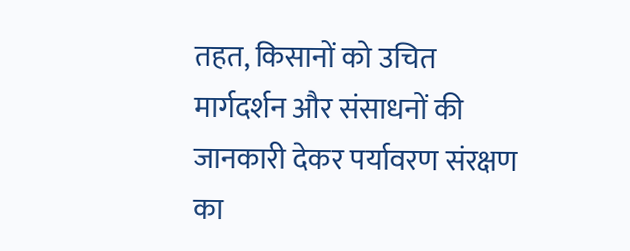तहत, किसानों को उचित मार्गदर्शन और संसाधनों की जानकारी देकर पर्यावरण संरक्षण का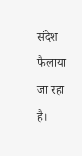संदेश फैलाया जा रहा है।